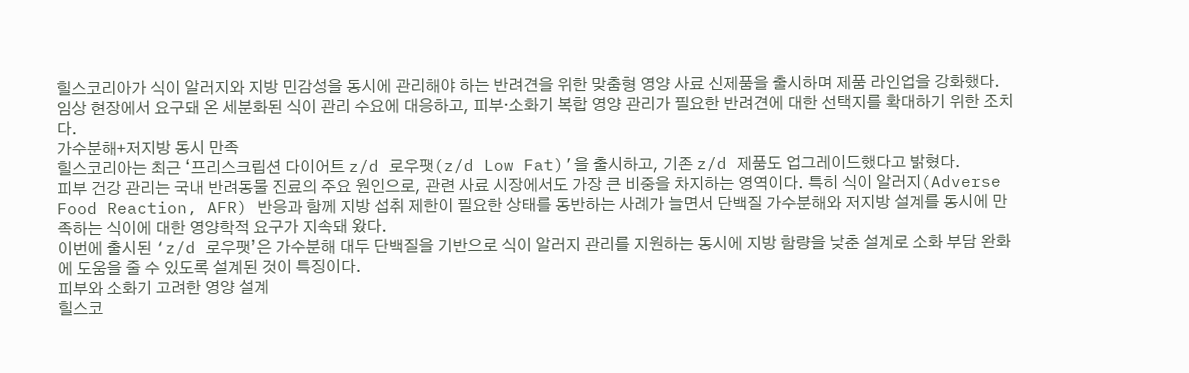힐스코리아가 식이 알러지와 지방 민감성을 동시에 관리해야 하는 반려견을 위한 맞춤형 영양 사료 신제품을 출시하며 제품 라인업을 강화했다.
임상 현장에서 요구돼 온 세분화된 식이 관리 수요에 대응하고, 피부·소화기 복합 영양 관리가 필요한 반려견에 대한 선택지를 확대하기 위한 조치다.
가수분해+저지방 동시 만족
힐스코리아는 최근 ‘프리스크립션 다이어트 z/d 로우팻(z/d Low Fat)’을 출시하고, 기존 z/d 제품도 업그레이드했다고 밝혔다.
피부 건강 관리는 국내 반려동물 진료의 주요 원인으로, 관련 사료 시장에서도 가장 큰 비중을 차지하는 영역이다. 특히 식이 알러지(Adverse Food Reaction, AFR) 반응과 함께 지방 섭취 제한이 필요한 상태를 동반하는 사례가 늘면서 단백질 가수분해와 저지방 설계를 동시에 만족하는 식이에 대한 영양학적 요구가 지속돼 왔다.
이번에 출시된 ‘z/d 로우팻’은 가수분해 대두 단백질을 기반으로 식이 알러지 관리를 지원하는 동시에 지방 함량을 낮춘 설계로 소화 부담 완화에 도움을 줄 수 있도록 설계된 것이 특징이다.
피부와 소화기 고려한 영양 설계
힐스코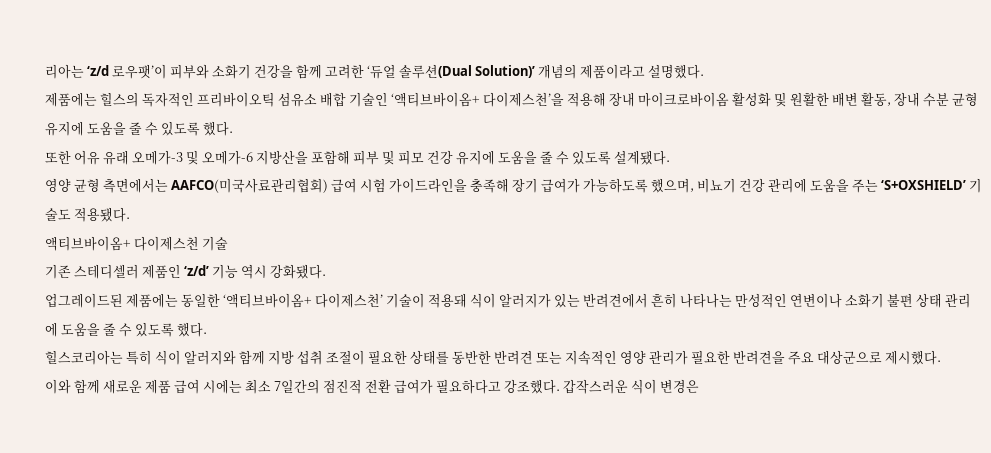리아는 ‘z/d 로우팻’이 피부와 소화기 건강을 함께 고려한 ‘듀얼 솔루션(Dual Solution)’ 개념의 제품이라고 설명했다.
제품에는 힐스의 독자적인 프리바이오틱 섬유소 배합 기술인 ‘액티브바이옴+ 다이제스천’을 적용해 장내 마이크로바이옴 활성화 및 원활한 배변 활동, 장내 수분 균형 유지에 도움을 줄 수 있도록 했다.
또한 어유 유래 오메가-3 및 오메가-6 지방산을 포함해 피부 및 피모 건강 유지에 도움을 줄 수 있도록 설계됐다.
영양 균형 측면에서는 AAFCO(미국사료관리협회) 급여 시험 가이드라인을 충족해 장기 급여가 가능하도록 했으며, 비뇨기 건강 관리에 도움을 주는 ‘S+OXSHIELD’ 기술도 적용됐다.
액티브바이옴+ 다이제스천 기술
기존 스테디셀러 제품인 ‘z/d’ 기능 역시 강화됐다.
업그레이드된 제품에는 동일한 ‘액티브바이옴+ 다이제스천’ 기술이 적용돼 식이 알러지가 있는 반려견에서 흔히 나타나는 만성적인 연변이나 소화기 불편 상태 관리에 도움을 줄 수 있도록 했다.
힐스코리아는 특히 식이 알러지와 함께 지방 섭취 조절이 필요한 상태를 동반한 반려견 또는 지속적인 영양 관리가 필요한 반려견을 주요 대상군으로 제시했다.
이와 함께 새로운 제품 급여 시에는 최소 7일간의 점진적 전환 급여가 필요하다고 강조했다. 갑작스러운 식이 변경은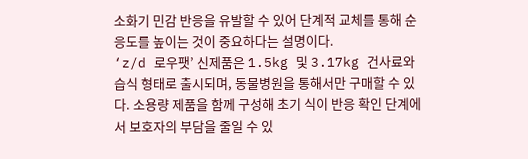소화기 민감 반응을 유발할 수 있어 단계적 교체를 통해 순응도를 높이는 것이 중요하다는 설명이다.
‘z/d 로우팻’ 신제품은 1.5kg 및 3.17kg 건사료와 습식 형태로 출시되며, 동물병원을 통해서만 구매할 수 있다. 소용량 제품을 함께 구성해 초기 식이 반응 확인 단계에서 보호자의 부담을 줄일 수 있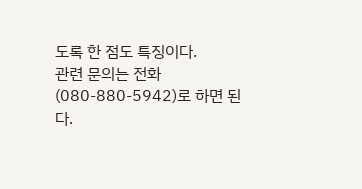도록 한 점도 특징이다.
관련 문의는 전화(080-880-5942)로 하면 된다.